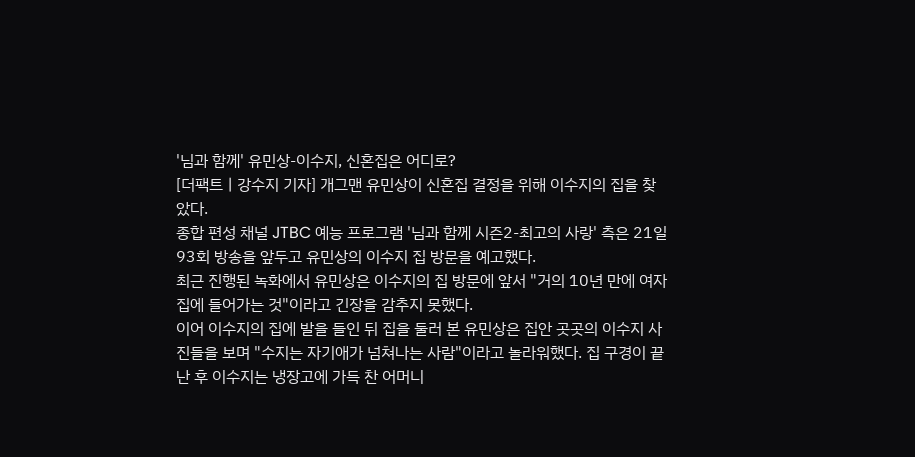'님과 함께' 유민상-이수지, 신혼집은 어디로?
[더팩트ㅣ강수지 기자] 개그맨 유민상이 신혼집 결정을 위해 이수지의 집을 찾았다.
종합 편성 채널 JTBC 예능 프로그램 '님과 함께 시즌2-최고의 사랑' 측은 21일 93회 방송을 앞두고 유민상의 이수지 집 방문을 예고했다.
최근 진행된 녹화에서 유민상은 이수지의 집 방문에 앞서 "거의 10년 만에 여자 집에 들어가는 것"이라고 긴장을 감추지 못했다.
이어 이수지의 집에 발을 들인 뒤 집을 둘러 본 유민상은 집안 곳곳의 이수지 사진들을 보며 "수지는 자기애가 넘쳐나는 사람"이라고 놀라워했다. 집 구경이 끝난 후 이수지는 냉장고에 가득 찬 어머니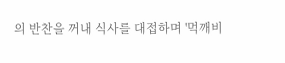의 반찬을 꺼내 식사를 대접하며 '먹깨비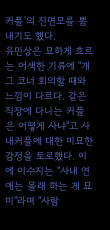커플'의 진면모를 뽐내기도 했다.
유민상은 묘하게 흐르는 어색한 기류에 "개그 코너 회의할 때와 느낌이 다르다. 같은 직장에 다니는 커플은 어떻게 사냐"고 사내커플에 대한 미묘한 감정을 토로했다. 이에 이수지는 "사내 연애는 몰래 하는 게 묘미"라며 "사람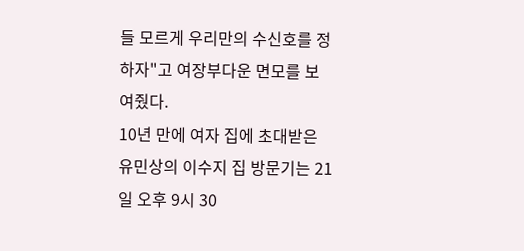들 모르게 우리만의 수신호를 정하자"고 여장부다운 면모를 보여줬다.
10년 만에 여자 집에 초대받은 유민상의 이수지 집 방문기는 21일 오후 9시 30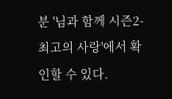분 '님과 함께 시즌2-최고의 사랑'에서 확인할 수 있다.